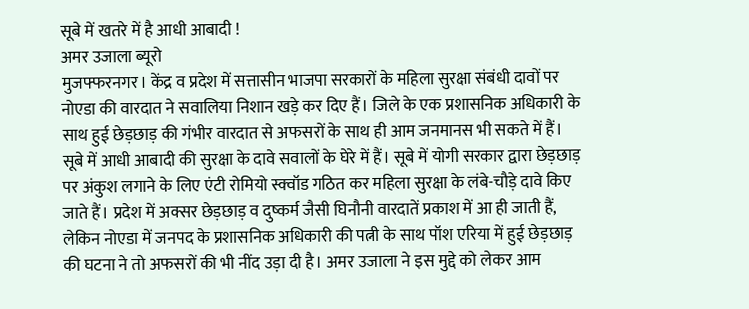सूबे में खतरे में है आधी आबादी !
अमर उजाला ब्यूरो
मुजफ्फरनगर। केंद्र व प्रदेश में सत्तासीन भाजपा सरकारों के महिला सुरक्षा संबंधी दावों पर नोएडा की वारदात ने सवालिया निशान खड़े कर दिए हैं। जिले के एक प्रशासनिक अधिकारी के साथ हुई छेड़छाड़ की गंभीर वारदात से अफसरों के साथ ही आम जनमानस भी सकते में हैं।
सूबे में आधी आबादी की सुरक्षा के दावे सवालों के घेरे में हैं। सूबे में योगी सरकार द्वारा छेड़छाड़ पर अंकुश लगाने के लिए एंटी रोमियो स्क्वॉड गठित कर महिला सुरक्षा के लंबे-चौड़े दावे किए जाते हैं। प्रदेश में अक्सर छेड़छाड़ व दुष्कर्म जैसी घिनौनी वारदातें प्रकाश में आ ही जाती हैं, लेकिन नोएडा में जनपद के प्रशासनिक अधिकारी की पत्नी के साथ पॉश एरिया में हुई छेड़छाड़ की घटना ने तो अफसरों की भी नींद उड़ा दी है। अमर उजाला ने इस मुद्दे को लेकर आम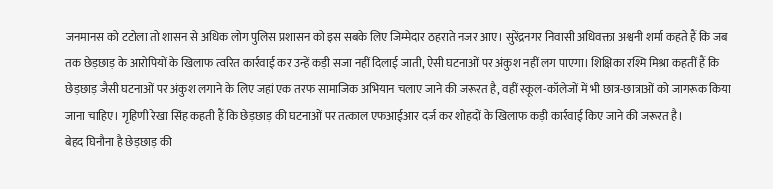जनमानस को टटोला तो शासन से अधिक लोग पुलिस प्रशासन को इस सबके लिए जिम्मेदार ठहराते नजर आए। सुरेंद्रनगर निवासी अधिवक्ता अश्वनी शर्मा कहते हैं कि जब तक छेड़छाड़ के आरोपियों के खिलाफ त्वरित कार्रवाई कर उन्हें कड़ी सजा नहीं दिलाई जाती, ऐसी घटनाओं पर अंकुश नहीं लग पाएगा। शिक्षिका रश्मि मिश्रा कहतीं हैं कि छेड़छाड़ जैसी घटनाओं पर अंकुश लगाने के लिए जहां एक तरफ सामाजिक अभियान चलाए जाने की जरूरत है, वहीं स्कूल-कॉलेजों में भी छात्र-छात्राओं को जागरूक किया जाना चाहिए। गृहिणी रेखा सिंह कहती हैं कि छेड़छाड़ की घटनाओं पर तत्काल एफआईआर दर्ज कर शोहदों के खिलाफ कड़ी कार्रवाई किए जाने की जरूरत है।
बेहद घिनौना है छेड़छाड़ की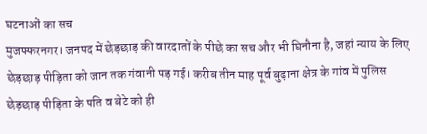घटनाओं का सच
मुजफ्फरनगर। जनपद में छेड़छाड़ की वारदातों के पीछे का सच और भी घिनौना है, जहां न्याय के लिए छेड़छाड़ पीड़िता को जान तक गंवानी पड़ गई। करीब तीन माह पूर्व बुढ़ाना क्षेत्र के गांव में पुलिस छेड़छाड़ पीड़िता के पति व बेटे को ही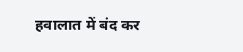हवालात में बंद कर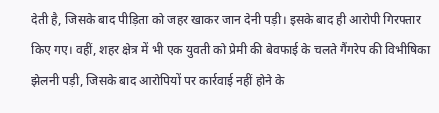देती है, जिसके बाद पीड़िता को जहर खाकर जान देनी पड़ी। इसके बाद ही आरोपी गिरफ्तार किए गए। वहीं, शहर क्षेत्र में भी एक युवती को प्रेमी की बेवफाई के चलते गैंगरेप की विभीषिका झेलनी पड़ी, जिसके बाद आरोपियों पर कार्रवाई नहीं होने के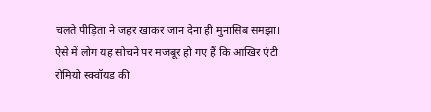चलते पीड़िता ने जहर खाकर जान देना ही मुनासिब समझा। ऐसे में लोग यह सोचने पर मजबूर हो गए हैं कि आखिर एंटी रोमियो स्क्वॉयड की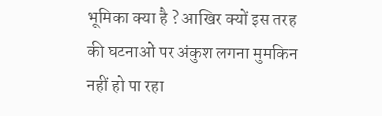भूमिका क्या है ? आखिर क्यों इस तरह की घटनाओं पर अंकुश लगना मुमकिन नहीं हो पा रहा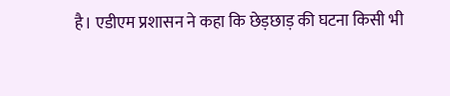है। एडीएम प्रशासन ने कहा कि छेड़छाड़ की घटना किसी भी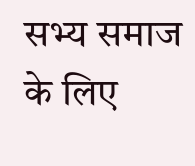सभ्य समाज के लिए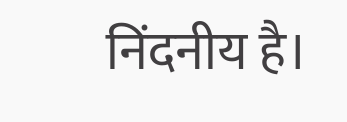निंदनीय है।